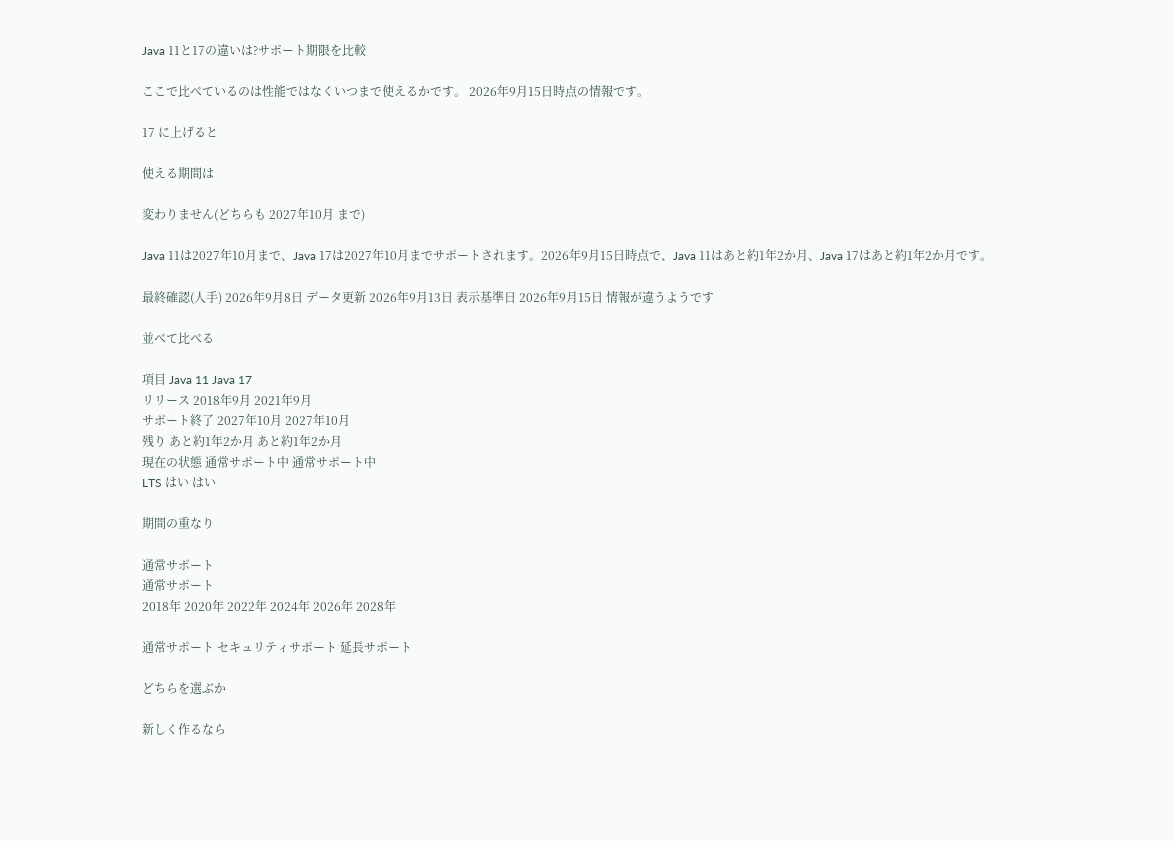Java 11と17の違いは?サポート期限を比較

ここで比べているのは性能ではなくいつまで使えるかです。 2026年9月15日時点の情報です。

17 に上げると

使える期間は

変わりません(どちらも 2027年10月 まで)

Java 11は2027年10月まで、Java 17は2027年10月までサポートされます。2026年9月15日時点で、Java 11はあと約1年2か月、Java 17はあと約1年2か月です。

最終確認(人手) 2026年9月8日 データ更新 2026年9月13日 表示基準日 2026年9月15日 情報が違うようです

並べて比べる

項目 Java 11 Java 17
リリース 2018年9月 2021年9月
サポート終了 2027年10月 2027年10月
残り あと約1年2か月 あと約1年2か月
現在の状態 通常サポート中 通常サポート中
LTS はい はい

期間の重なり

通常サポート
通常サポート
2018年 2020年 2022年 2024年 2026年 2028年

通常サポート セキュリティサポート 延長サポート

どちらを選ぶか

新しく作るなら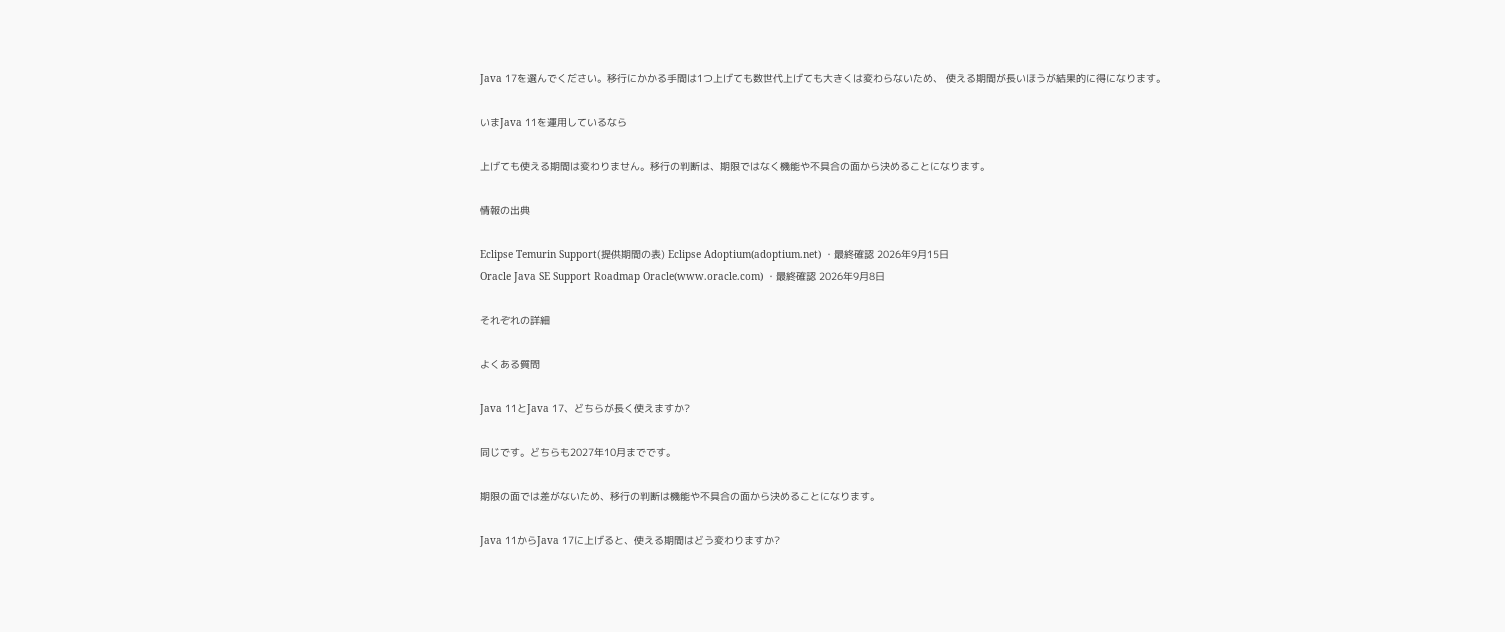Java 17を選んでください。移行にかかる手間は1つ上げても数世代上げても大きくは変わらないため、 使える期間が長いほうが結果的に得になります。

いまJava 11を運用しているなら

上げても使える期間は変わりません。移行の判断は、期限ではなく機能や不具合の面から決めることになります。

情報の出典

Eclipse Temurin Support(提供期間の表) Eclipse Adoptium(adoptium.net) ・最終確認 2026年9月15日
Oracle Java SE Support Roadmap Oracle(www.oracle.com) ・最終確認 2026年9月8日

それぞれの詳細

よくある質問

Java 11とJava 17、どちらが長く使えますか?

同じです。どちらも2027年10月までです。

期限の面では差がないため、移行の判断は機能や不具合の面から決めることになります。

Java 11からJava 17に上げると、使える期間はどう変わりますか?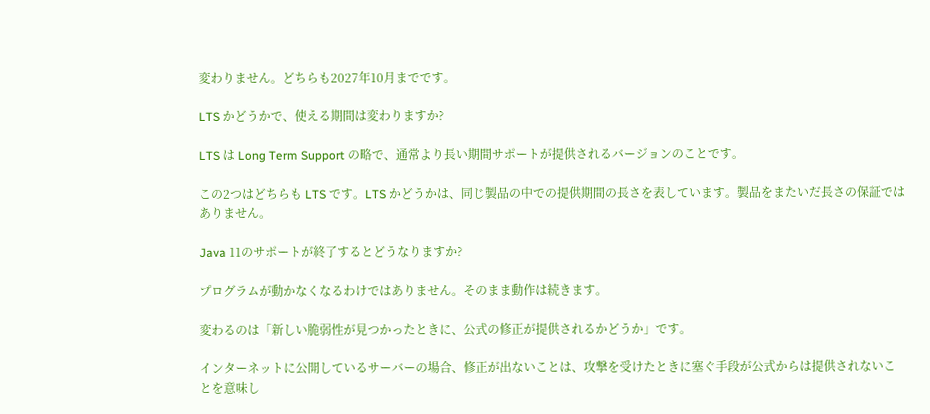変わりません。どちらも2027年10月までです。

LTS かどうかで、使える期間は変わりますか?

LTS は Long Term Support の略で、通常より長い期間サポートが提供されるバージョンのことです。

この2つはどちらも LTS です。LTS かどうかは、同じ製品の中での提供期間の長さを表しています。製品をまたいだ長さの保証ではありません。

Java 11のサポートが終了するとどうなりますか?

プログラムが動かなくなるわけではありません。そのまま動作は続きます。

変わるのは「新しい脆弱性が見つかったときに、公式の修正が提供されるかどうか」です。

インターネットに公開しているサーバーの場合、修正が出ないことは、攻撃を受けたときに塞ぐ手段が公式からは提供されないことを意味し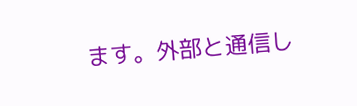ます。外部と通信し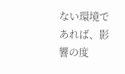ない環境であれば、影響の度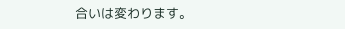合いは変わります。